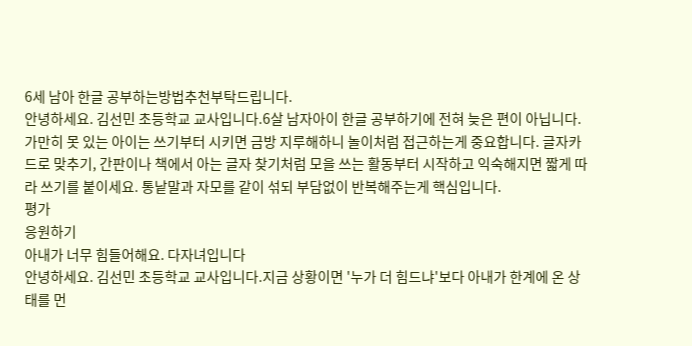6세 남아 한글 공부하는방법추천부탁드립니다.
안녕하세요. 김선민 초등학교 교사입니다.6살 남자아이 한글 공부하기에 전혀 늦은 편이 아닙니다. 가만히 못 있는 아이는 쓰기부터 시키면 금방 지루해하니 놀이처럼 접근하는게 중요합니다. 글자카드로 맞추기, 간판이나 책에서 아는 글자 찾기처럼 모을 쓰는 활동부터 시작하고 익숙해지면 짧게 따라 쓰기를 붙이세요. 통낱말과 자모를 같이 섞되 부담없이 반복해주는게 핵심입니다.
평가
응원하기
아내가 너무 힘들어해요. 다자녀입니다
안녕하세요. 김선민 초등학교 교사입니다.지금 상황이면 '누가 더 힘드냐'보다 아내가 한계에 온 상태를 먼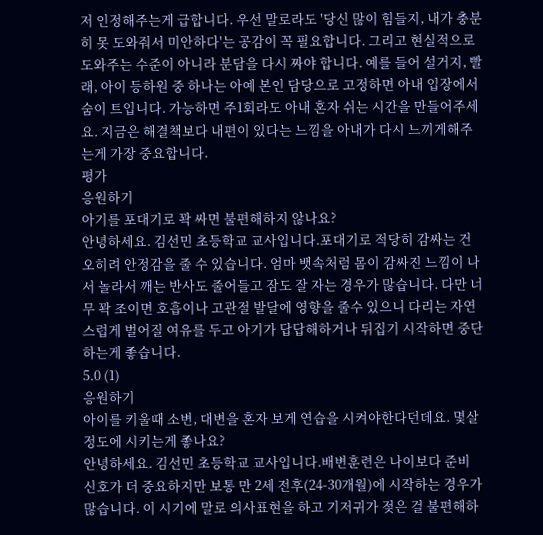저 인정해주는게 급합니다. 우선 말로라도 '당신 많이 힘들지, 내가 충분히 못 도와줘서 미안하다'는 공감이 꼭 필요합니다. 그리고 현실적으로 도와주는 수준이 아니라 분담을 다시 짜야 합니다. 예를 들어 설거지, 빨래, 아이 등하원 중 하나는 아예 본인 담당으로 고정하면 아내 입장에서 숨이 트입니다. 가능하면 주1회라도 아내 혼자 쉬는 시간을 만들어주세요. 지금은 해결책보다 내편이 있다는 느낌을 아내가 다시 느끼게해주는게 가장 중요합니다.
평가
응원하기
아기를 포대기로 꽉 싸면 불편해하지 않나요?
안녕하세요. 김선민 초등학교 교사입니다.포대기로 적당히 감싸는 건 오히려 안정감을 줄 수 있습니다. 엄마 뱃속처럼 몸이 감싸진 느낌이 나서 놀라서 깨는 반사도 줄어들고 잠도 잘 자는 경우가 많습니다. 다만 너무 꽉 조이면 호흡이나 고관절 발달에 영향을 줄수 있으니 다리는 자연스럽게 벌어질 여유를 두고 아기가 답답해하거나 뒤집기 시작하면 중단하는게 좋습니다.
5.0 (1)
응원하기
아이를 키울때 소변, 대변을 혼자 보게 연습을 시켜야한다던데요. 몇살정도에 시키는게 좋나요?
안녕하세요. 김선민 초등학교 교사입니다.배변훈련은 나이보다 준비 신호가 더 중요하지만 보통 만 2세 전후(24-30개월)에 시작하는 경우가 많습니다. 이 시기에 말로 의사표현을 하고 기저귀가 젖은 걸 불편해하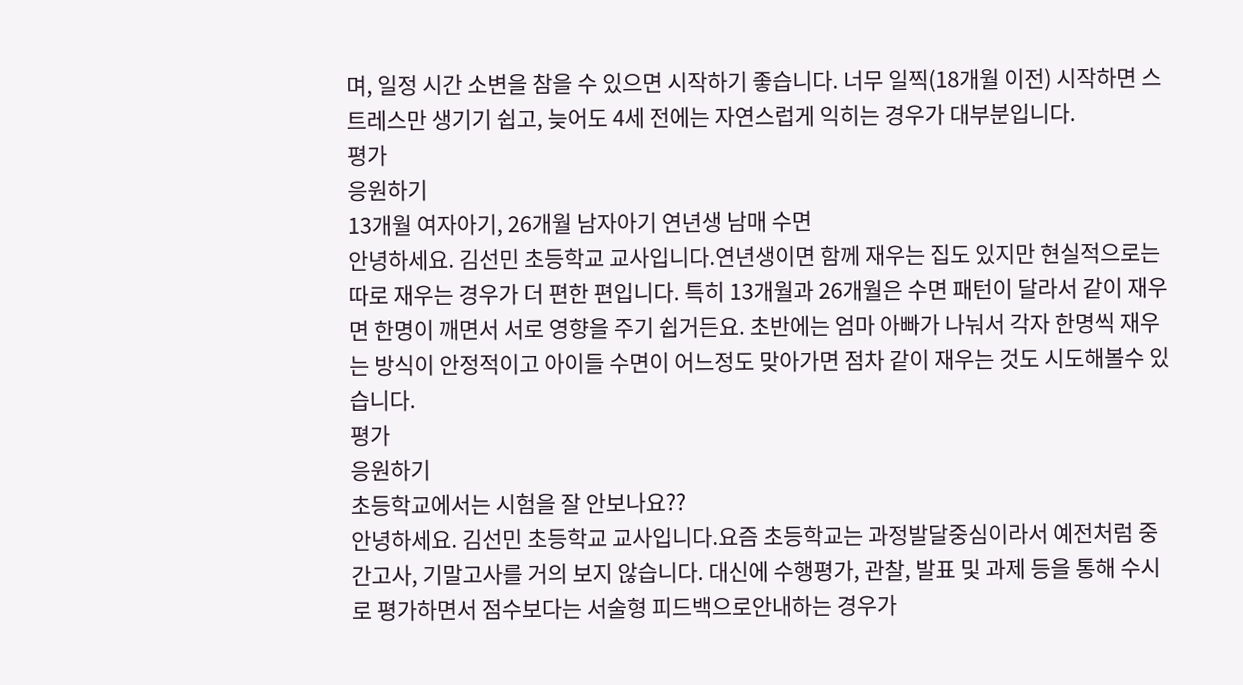며, 일정 시간 소변을 참을 수 있으면 시작하기 좋습니다. 너무 일찍(18개월 이전) 시작하면 스트레스만 생기기 쉽고, 늦어도 4세 전에는 자연스럽게 익히는 경우가 대부분입니다.
평가
응원하기
13개월 여자아기, 26개월 남자아기 연년생 남매 수면
안녕하세요. 김선민 초등학교 교사입니다.연년생이면 함께 재우는 집도 있지만 현실적으로는 따로 재우는 경우가 더 편한 편입니다. 특히 13개월과 26개월은 수면 패턴이 달라서 같이 재우면 한명이 깨면서 서로 영향을 주기 쉽거든요. 초반에는 엄마 아빠가 나눠서 각자 한명씩 재우는 방식이 안정적이고 아이들 수면이 어느정도 맞아가면 점차 같이 재우는 것도 시도해볼수 있습니다.
평가
응원하기
초등학교에서는 시험을 잘 안보나요??
안녕하세요. 김선민 초등학교 교사입니다.요즘 초등학교는 과정발달중심이라서 예전처럼 중간고사, 기말고사를 거의 보지 않습니다. 대신에 수행평가, 관찰, 발표 및 과제 등을 통해 수시로 평가하면서 점수보다는 서술형 피드백으로안내하는 경우가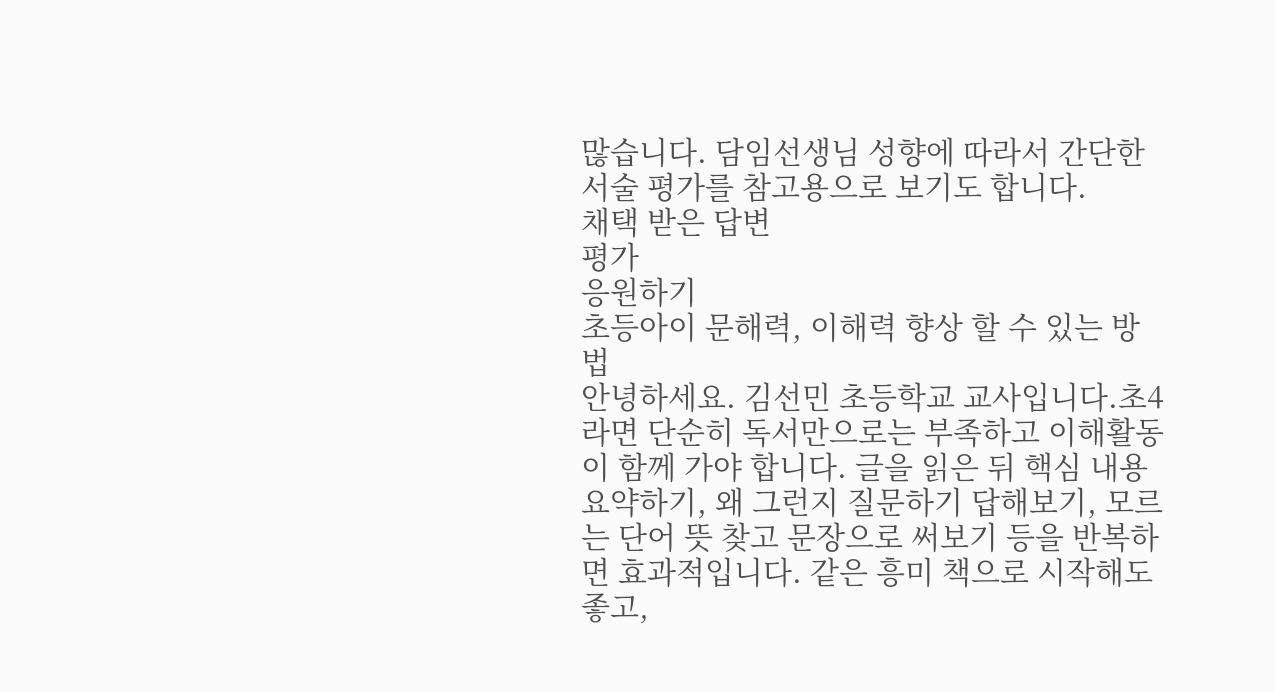많습니다. 담임선생님 성향에 따라서 간단한 서술 평가를 참고용으로 보기도 합니다.
채택 받은 답변
평가
응원하기
초등아이 문해력, 이해력 향상 할 수 있는 방법
안녕하세요. 김선민 초등학교 교사입니다.초4라면 단순히 독서만으로는 부족하고 이해활동이 함께 가야 합니다. 글을 읽은 뒤 핵심 내용 요약하기, 왜 그런지 질문하기 답해보기, 모르는 단어 뜻 찾고 문장으로 써보기 등을 반복하면 효과적입니다. 같은 흥미 책으로 시작해도 좋고,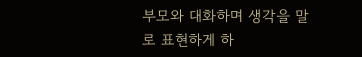부모와 대화하며 생각을 말로 표현하게 하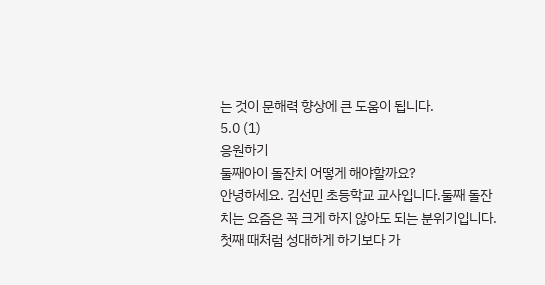는 것이 문해력 향상에 큰 도움이 됩니다.
5.0 (1)
응원하기
둘째아이 돌잔치 어떻게 해야할까요?
안녕하세요. 김선민 초등학교 교사입니다.둘째 돌잔치는 요즘은 꼭 크게 하지 않아도 되는 분위기입니다. 첫째 때처럼 성대하게 하기보다 가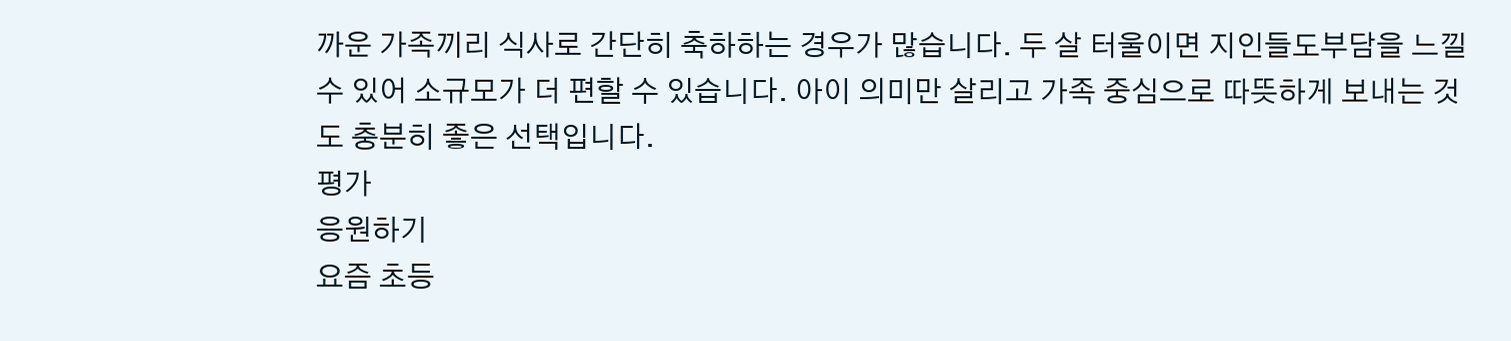까운 가족끼리 식사로 간단히 축하하는 경우가 많습니다. 두 살 터울이면 지인들도부담을 느낄 수 있어 소규모가 더 편할 수 있습니다. 아이 의미만 살리고 가족 중심으로 따뜻하게 보내는 것도 충분히 좋은 선택입니다.
평가
응원하기
요즘 초등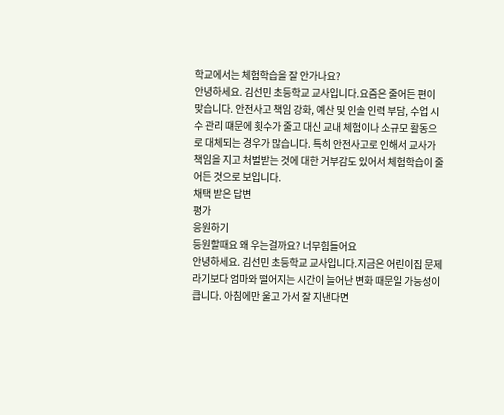학교에서는 체험학습을 잘 안가나요?
안녕하세요. 김선민 초등학교 교사입니다.요즘은 줄어든 편이 맞습니다. 안전사고 책임 강화, 예산 및 인솔 인력 부담, 수업 시수 관리 떄문에 횟수가 줄고 대신 교내 체험이나 소규모 활동으로 대체되는 경우가 많습니다. 특히 안전사고로 인해서 교사가 책임을 지고 처벌받는 것에 대한 거부감도 있어서 체험학습이 줄어든 것으로 보입니다.
채택 받은 답변
평가
응원하기
등원할때요 왜 우는걸까요? 너무힘들어요
안녕하세요. 김선민 초등학교 교사입니다.지금은 어린이집 문제라기보다 엄마와 떨어지는 시간이 늘어난 변화 때문일 가능성이 큽니다. 아침에만 울고 가서 잘 지낸다면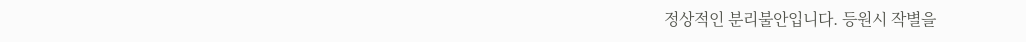정상적인 분리불안입니다. 등원시 작별을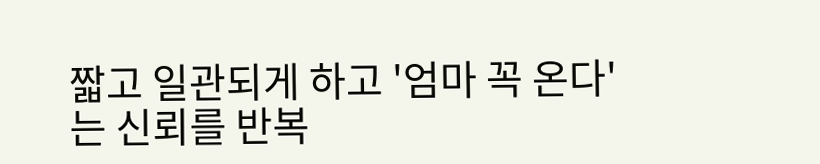짧고 일관되게 하고 '엄마 꼭 온다'는 신뢰를 반복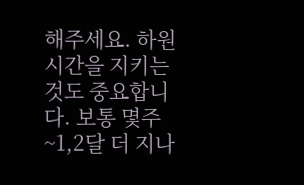해주세요. 하원 시간을 지키는 것도 중요합니다. 보통 몇주~1,2달 더 지나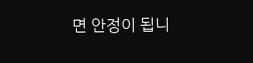면 안정이 됩니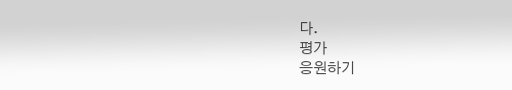다.
평가
응원하기